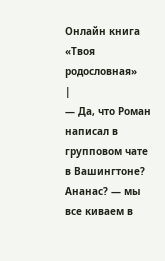Онлайн книга «Твоя родословная»
|
— Да, что Роман написал в групповом чате в Вашингтоне? Ананас? — мы все киваем в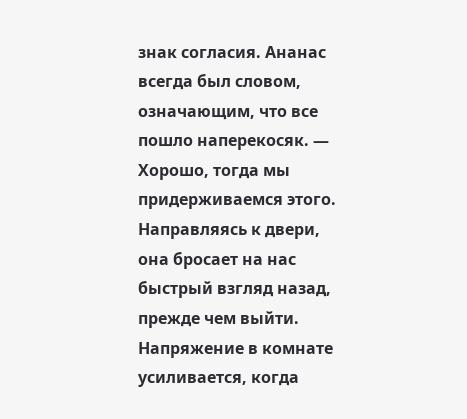знак согласия. Ананас всегда был словом, означающим, что все пошло наперекосяк. — Хорошо, тогда мы придерживаемся этого. Направляясь к двери, она бросает на нас быстрый взгляд назад, прежде чем выйти. Напряжение в комнате усиливается, когда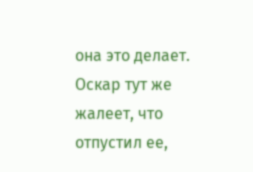она это делает. Оскар тут же жалеет, что отпустил ее,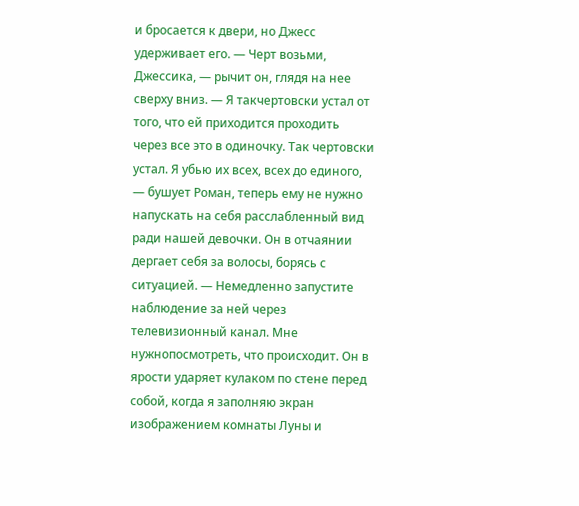и бросается к двери, но Джесс удерживает его. — Черт возьми, Джессика, — рычит он, глядя на нее сверху вниз. — Я такчертовски устал от того, что ей приходится проходить через все это в одиночку. Так чертовски устал. Я убью их всех, всех до единого, — бушует Роман, теперь ему не нужно напускать на себя расслабленный вид ради нашей девочки. Он в отчаянии дергает себя за волосы, борясь с ситуацией. — Немедленно запустите наблюдение за ней через телевизионный канал. Мне нужнопосмотреть, что происходит. Он в ярости ударяет кулаком по стене перед собой, когда я заполняю экран изображением комнаты Луны и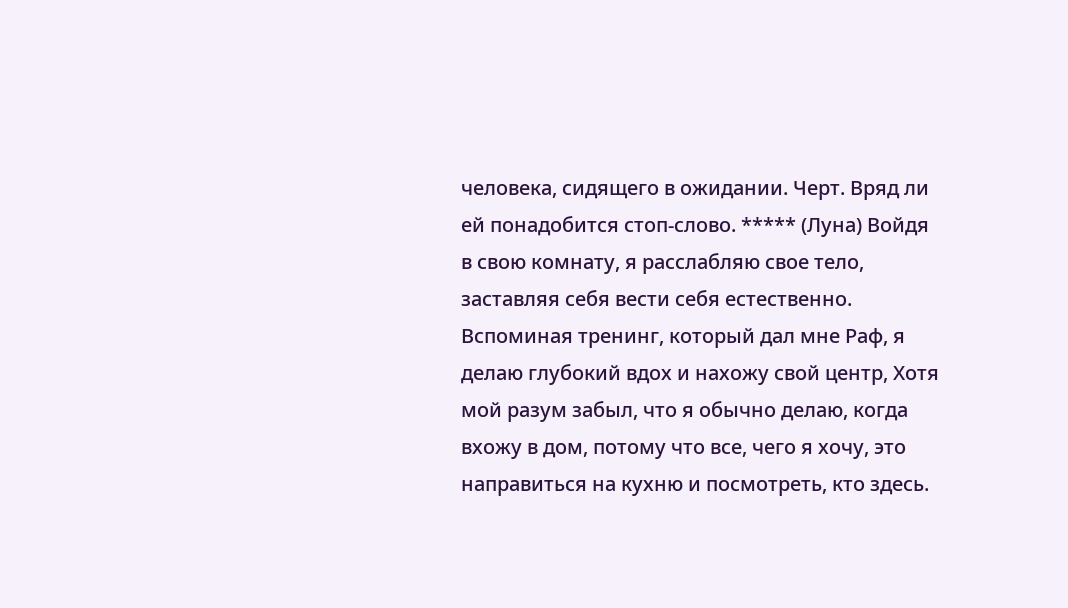человека, сидящего в ожидании. Черт. Вряд ли ей понадобится стоп-слово. ***** (Луна) Войдя в свою комнату, я расслабляю свое тело, заставляя себя вести себя естественно. Вспоминая тренинг, который дал мне Раф, я делаю глубокий вдох и нахожу свой центр, Хотя мой разум забыл, что я обычно делаю, когда вхожу в дом, потому что все, чего я хочу, это направиться на кухню и посмотреть, кто здесь.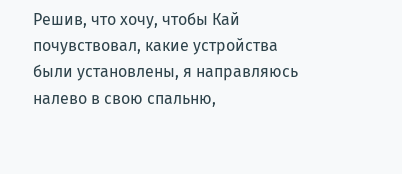Решив, что хочу, чтобы Кай почувствовал, какие устройства были установлены, я направляюсь налево в свою спальню,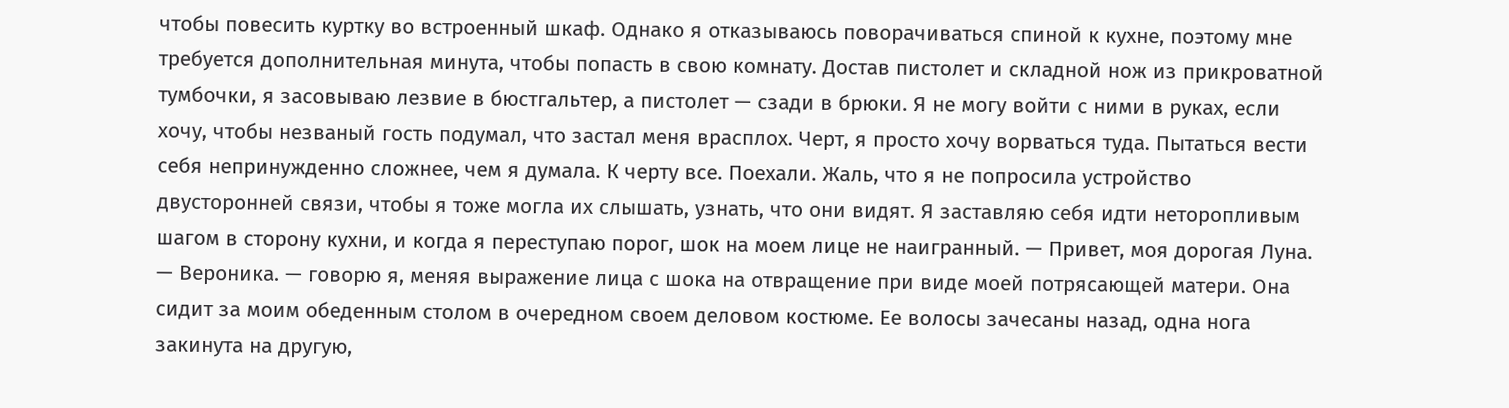чтобы повесить куртку во встроенный шкаф. Однако я отказываюсь поворачиваться спиной к кухне, поэтому мне требуется дополнительная минута, чтобы попасть в свою комнату. Достав пистолет и складной нож из прикроватной тумбочки, я засовываю лезвие в бюстгальтер, а пистолет — сзади в брюки. Я не могу войти с ними в руках, если хочу, чтобы незваный гость подумал, что застал меня врасплох. Черт, я просто хочу ворваться туда. Пытаться вести себя непринужденно сложнее, чем я думала. К черту все. Поехали. Жаль, что я не попросила устройство двусторонней связи, чтобы я тоже могла их слышать, узнать, что они видят. Я заставляю себя идти неторопливым шагом в сторону кухни, и когда я переступаю порог, шок на моем лице не наигранный. — Привет, моя дорогая Луна. — Вероника. — говорю я, меняя выражение лица с шока на отвращение при виде моей потрясающей матери. Она сидит за моим обеденным столом в очередном своем деловом костюме. Ее волосы зачесаны назад, одна нога закинута на другую,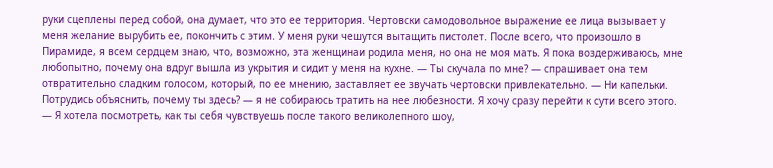руки сцеплены перед собой, она думает, что это ее территория. Чертовски самодовольное выражение ее лица вызывает у меня желание вырубить ее, покончить с этим. У меня руки чешутся вытащить пистолет. После всего, что произошло в Пирамиде, я всем сердцем знаю, что, возможно, эта женщинаи родила меня, но она не моя мать. Я пока воздерживаюсь, мне любопытно, почему она вдруг вышла из укрытия и сидит у меня на кухне. — Ты скучала по мне? — спрашивает она тем отвратительно сладким голосом, который, по ее мнению, заставляет ее звучать чертовски привлекательно. — Ни капельки. Потрудись объяснить, почему ты здесь? — я не собираюсь тратить на нее любезности. Я хочу сразу перейти к сути всего этого. — Я хотела посмотреть, как ты себя чувствуешь после такого великолепного шоу,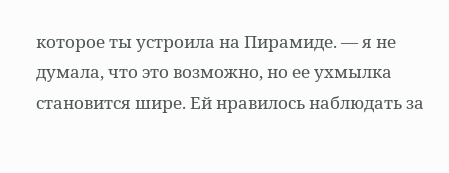которое ты устроила на Пирамиде. — я не думала, что это возможно, но ее ухмылка становится шире. Ей нравилось наблюдать за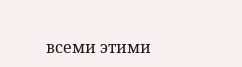всеми этими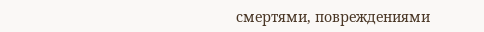смертями, повреждениями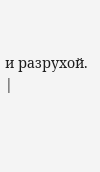и разрухой. |